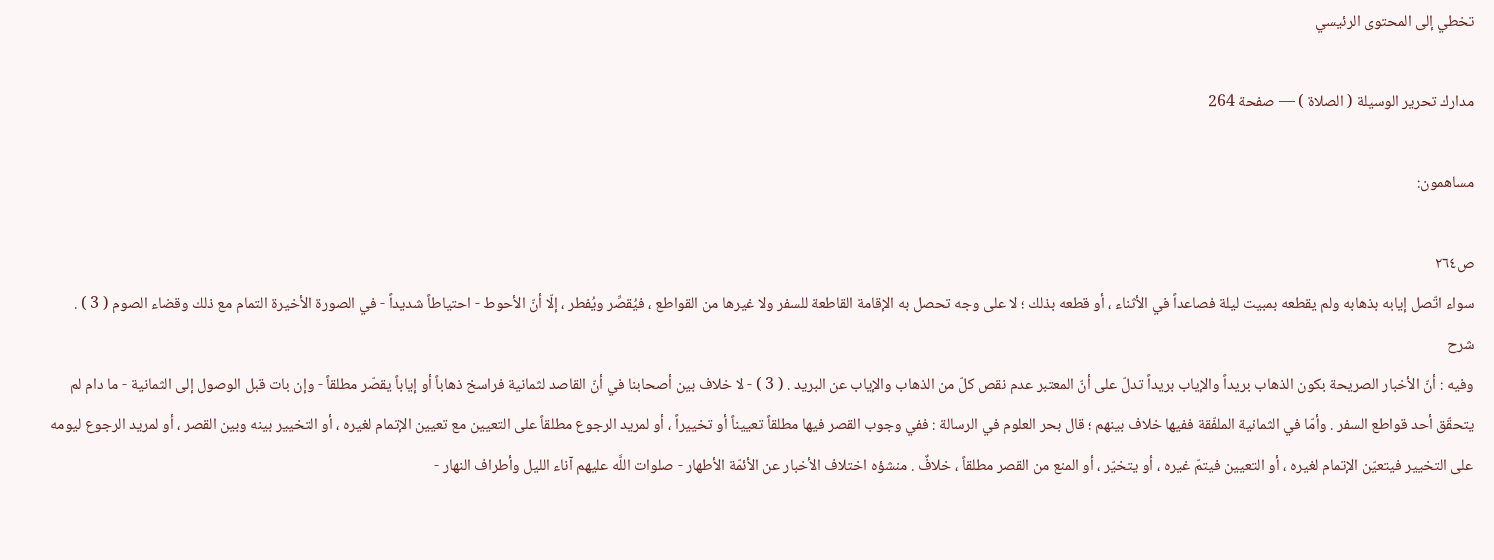تخطي إلى المحتوى الرئيسي

مدارك تحرير الوسيلة ( الصلاة ) — صفحة 264

مساهمون:

ص٢٦٤
سواء اتّصل إيابه بذهابه ولم يقطعه بمبيت ليلة فصاعداً في الأثناء ، أو قطعه بذلك ؛ لا على وجه تحصل به الإقامة القاطعة للسفر ولا غيرها من القواطع ، فيُقصِّر ويُفطر ، إلّا أنّ الأحوط - احتياطاً شديداً - في الصورة الأخيرة التمام مع ذلك وقضاء الصوم ( 3 ) .
شرح
وفيه : أنّ الأخبار الصريحة بكون الذهاب بريداً والإياب بريداً تدلّ على أنّ المعتبر عدم نقص كلّ من الذهاب والإياب عن البريد . ( 3 ) - لا خلاف بين أصحابنا في أنّ القاصد لثمانية فراسخ ذهاباً أو إياباً يقصّر مطلقاً - وإن بات قبل الوصول إلى الثمانية - ما دام لم يتحقّق أحد قواطع السفر . وأمّا في الثمانية الملفّقة ففيها خلاف بينهم ؛ قال بحر العلوم في الرسالة : ففي وجوب القصر فيها مطلقاً تعييناً أو تخييراً ، أو لمريد الرجوع مطلقاً على التعيين مع تعيين الإتمام لغيره ، أو التخيير بينه وبين القصر ، أو لمريد الرجوع ليومه على التخيير فيتعيّن الإتمام لغيره ، أو التعيين فيتمّ غيره ، أو يتخيّر ، أو المنع من القصر مطلقاً ، خلافٌ . منشؤه اختلاف الأخبار عن الأئمّة الأطهار - صلوات اللَّه عليهم آناء الليل وأطراف النهار -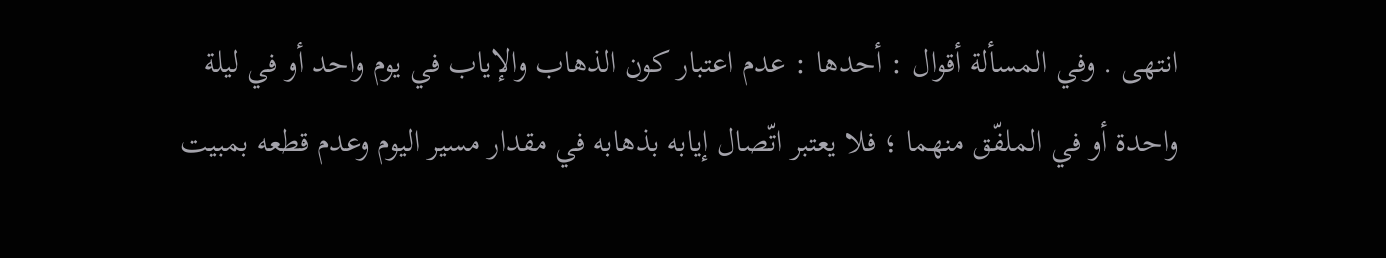انتهى . وفي المسألة أقوال : أحدها : عدم اعتبار كون الذهاب والإياب في يوم واحد أو في ليلة واحدة أو في الملفّق منهما ؛ فلا يعتبر اتّصال إيابه بذهابه في مقدار مسير اليوم وعدم قطعه بمبيت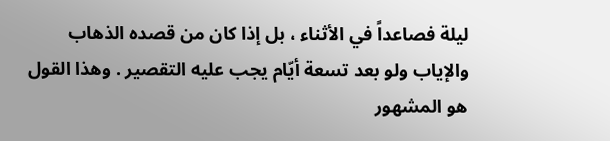ليلة فصاعداً في الأثناء ، بل إذا كان من قصده الذهاب والإياب ولو بعد تسعة أيّام يجب عليه التقصير . وهذا القول هو المشهور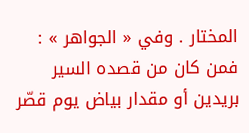المختار . وفي « الجواهر » : فمن كان من قصده السير بريدين أو مقدار بياض يوم قصّر